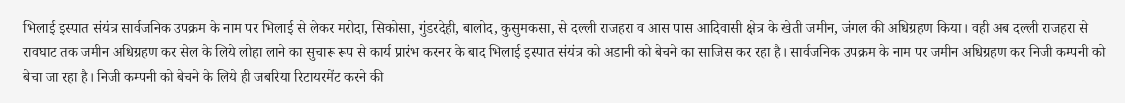भिलाई इस्पात संयंत्र सार्वजनिक उपक्रम के नाम पर भिलाई से लेकर मरोदा, सिकोसा, गुंडरदेही, बालोद, कुसुमकसा, से दल्ली राजहरा व आस पास आदिवासी क्षेत्र के खेती जमीन, जंगल की अधिग्रहण किया। वही अब दल्ली राजहरा से रावघाट तक जमीन अधिग्रहण कर सेल के लिये लोहा लाने का सुचारू रूप से कार्य प्रारंभ करनर के बाद भिलाई इस्पात संयंत्र को अडानी को बेचने का साजिस कर रहा है। सार्वजनिक उपक्रम के नाम पर जमीन अधिग्रहण कर निजी कम्पनी को बेचा जा रहा है। निजी कम्पनी को बेचने के लिये ही जबरिया रिटायरमेंट करने की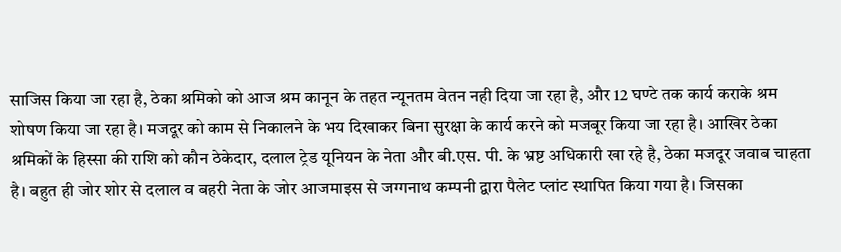साजिस किया जा रहा है, ठेका श्रमिको को आज श्रम कानून के तहत न्यूनतम वेतन नही दिया जा रहा है, और 12 घण्टे तक कार्य कराके श्रम शोषण किया जा रहा है। मजदूर को काम से निकालने के भय दिखाकर बिना सुरक्षा के कार्य करने को मजबूर किया जा रहा है। आखिर ठेका श्रमिकों के हिस्सा की राशि को कौन ठेकेदार, दलाल ट्रेड यूनियन के नेता और बी.एस. पी. के भ्रष्ट अधिकारी खा रहे है, ठेका मजदूर जवाब चाहता है। बहुत ही जोर शोर से दलाल व बहरी नेता के जोर आजमाइस से जग्गनाथ कम्पनी द्वारा पैलेट प्लांट स्थापित किया गया है। जिसका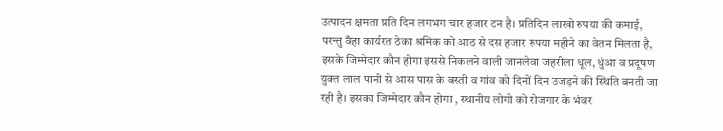उत्पादन क्षमता प्रति दिन लगभग चार हजार टन है। प्रतिदिन लाखो रुपया की कमाई, परन्तु वँहा कार्यरत ठेका श्रमिक को आठ से दस हजार रुपया महीने का वेतन मिलता है, इसके जिम्मेदार कौन होगा इससे निकलने वाली जानलेवा जहरीला धूल, धुंआ व प्रदूषण युक्त लाल पानी से आस पास के बस्ती व गांव को दिनों दिन उजड़ने की स्थिति बनती जा रही है। इसका जिम्मेदार कौन होगा , स्थानीय लोगो को रोजगार के भंवर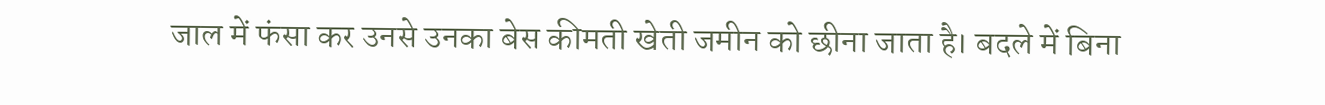जाल में फंसा कर उनसे उनका बेस कीमती खेती जमीन को छीना जाता है। बदले में बिना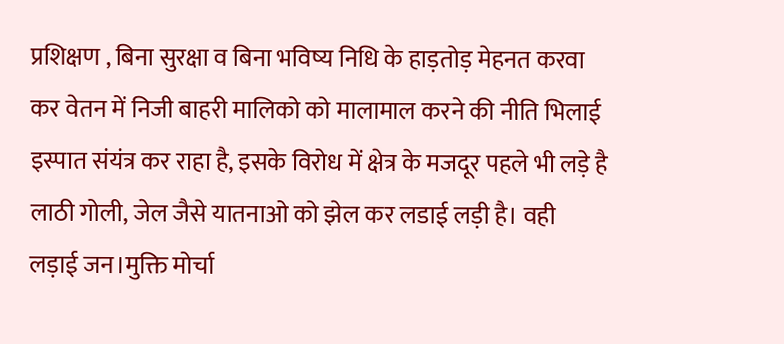प्रशिक्षण , बिना सुरक्षा व बिना भविष्य निधि के हाड़तोड़ मेहनत करवा कर वेतन में निजी बाहरी मालिको को मालामाल करने की नीति भिलाई इस्पात संयंत्र कर राहा है, इसके विरोध में क्षेत्र के मजदूर पहले भी लड़े है लाठी गोली, जेल जैसे यातनाओ को झेल कर लडाई लड़ी है। वही लड़ाई जन।मुक्ति मोर्चा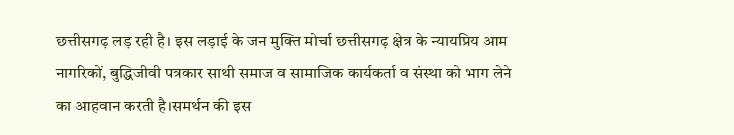छत्तीसगढ़ लड़ रही है। इस लड़ाई के जन मुक्ति मोर्चा छत्तीसगढ़ क्षेत्र के न्यायप्रिय आम नागरिकों, बुद्धिजीवी पत्रकार साथी समाज व सामाजिक कार्यकर्ता व संस्था को भाग लेने का आहवान करती है।समर्थन की इस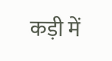कड़ी में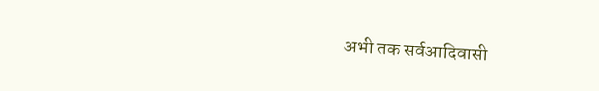अभी तक सर्वआदिवासी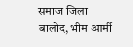समाज जिला बालोद, भीम आर्मी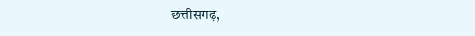छत्तीसगढ़,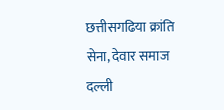छत्तीसगढिया क्रांति सेना, देवार समाज दल्ली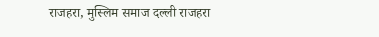राजहरा, मुस्लिम समाज दल्ली राजहरा